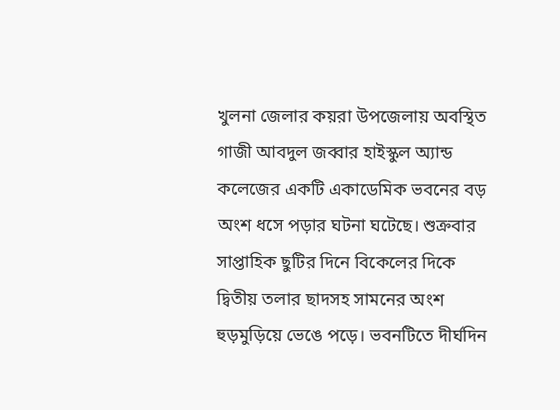খুলনা জেলার কয়রা উপজেলায় অবস্থিত গাজী আবদুল জব্বার হাইস্কুল অ্যান্ড কলেজের একটি একাডেমিক ভবনের বড় অংশ ধসে পড়ার ঘটনা ঘটেছে। শুক্রবার সাপ্তাহিক ছুটির দিনে বিকেলের দিকে দ্বিতীয় তলার ছাদসহ সামনের অংশ হুড়মুড়িয়ে ভেঙে পড়ে। ভবনটিতে দীর্ঘদিন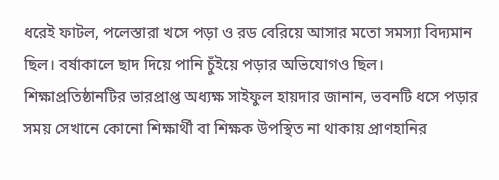ধরেই ফাটল, পলেস্তারা খসে পড়া ও রড বেরিয়ে আসার মতো সমস্যা বিদ্যমান ছিল। বর্ষাকালে ছাদ দিয়ে পানি চুঁইয়ে পড়ার অভিযোগও ছিল। শিক্ষাপ্রতিষ্ঠানটির ভারপ্রাপ্ত অধ্যক্ষ সাইফুল হায়দার জানান, ভবনটি ধসে পড়ার সময় সেখানে কোনো শিক্ষার্থী বা শিক্ষক উপস্থিত না থাকায় প্রাণহানির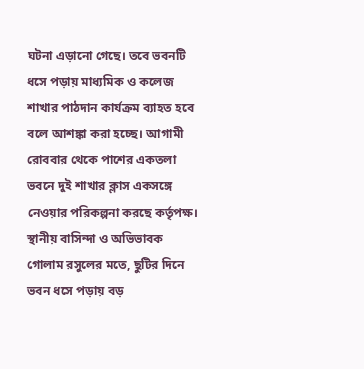ঘটনা এড়ানো গেছে। তবে ভবনটি ধসে পড়ায় মাধ্যমিক ও কলেজ শাখার পাঠদান কার্যক্রম ব্যাহত হবে বলে আশঙ্কা করা হচ্ছে। আগামী রোববার থেকে পাশের একতলা ভবনে দুই শাখার ক্লাস একসঙ্গে নেওয়ার পরিকল্পনা করছে কর্তৃপক্ষ। স্থানীয় বাসিন্দা ও অভিভাবক গোলাম রসুলের মতে, ছুটির দিনে ভবন ধসে পড়ায় বড়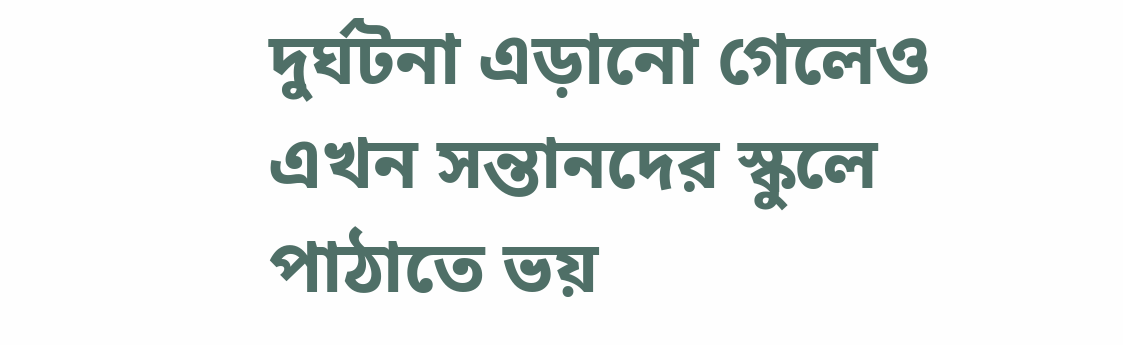দুর্ঘটনা এড়ানো গেলেও এখন সন্তানদের স্কুলে পাঠাতে ভয়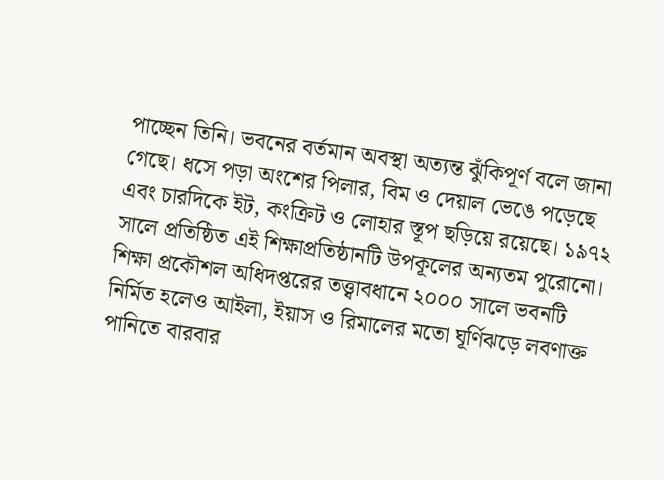পাচ্ছেন তিনি। ভবনের বর্তমান অবস্থা অত্যন্ত ঝুঁকিপূর্ণ বলে জানা গেছে। ধসে পড়া অংশের পিলার, বিম ও দেয়াল ভেঙে পড়েছে এবং চারদিকে ইট, কংক্রিট ও লোহার স্তূপ ছড়িয়ে রয়েছে। ১৯৭২ সালে প্রতিষ্ঠিত এই শিক্ষাপ্রতিষ্ঠানটি উপকূলের অন্যতম পুরোনো। শিক্ষা প্রকৌশল অধিদপ্তরের তত্ত্বাবধানে ২০০০ সালে ভবনটি নির্মিত হলেও আইলা, ইয়াস ও রিমালের মতো ঘূর্ণিঝড়ে লবণাক্ত পানিতে বারবার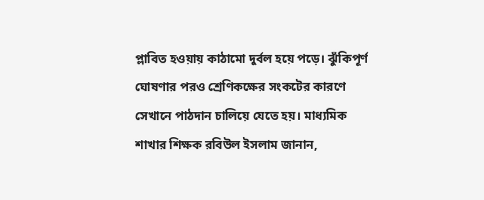প্লাবিত হওয়ায় কাঠামো দুর্বল হয়ে পড়ে। ঝুঁকিপূর্ণ ঘোষণার পরও শ্রেণিকক্ষের সংকটের কারণে সেখানে পাঠদান চালিয়ে যেতে হয়। মাধ্যমিক শাখার শিক্ষক রবিউল ইসলাম জানান,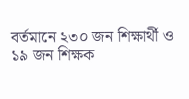বর্তমানে ২৩০ জন শিক্ষার্থী ও ১৯ জন শিক্ষক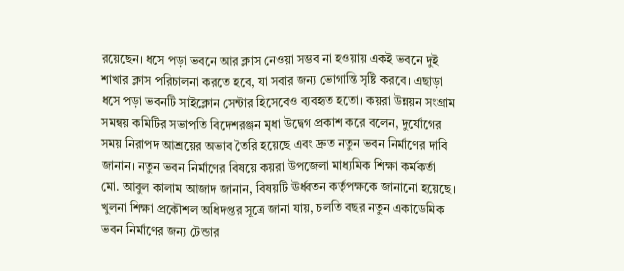রয়েছেন। ধসে পড়া ভবনে আর ক্লাস নেওয়া সম্ভব না হওয়ায় একই ভবনে দুই শাখার ক্লাস পরিচালনা করতে হবে, যা সবার জন্য ভোগান্তি সৃষ্টি করবে। এছাড়া ধসে পড়া ভবনটি সাইক্লোন সেন্টার হিসেবেও ব্যবহৃত হতো। কয়রা উন্নয়ন সংগ্রাম সমন্বয় কমিটির সভাপতি বিদেশরঞ্জন মৃধা উদ্বেগ প্রকাশ করে বলেন, দুর্যোগের সময় নিরাপদ আশ্রয়ের অভাব তৈরি হয়েছে এবং দ্রুত নতুন ভবন নির্মাণের দাবি জানান। নতুন ভবন নির্মাণের বিষয়ে কয়রা উপজেলা মাধ্যমিক শিক্ষা কর্মকর্তা মো. আবুল কালাম আজাদ জানান, বিষয়টি ঊর্ধ্বতন কর্তৃপক্ষকে জানানো হয়েছে। খুলনা শিক্ষা প্রকৌশল অধিদপ্তর সূত্রে জানা যায়, চলতি বছর নতুন একাডেমিক ভবন নির্মাণের জন্য টেন্ডার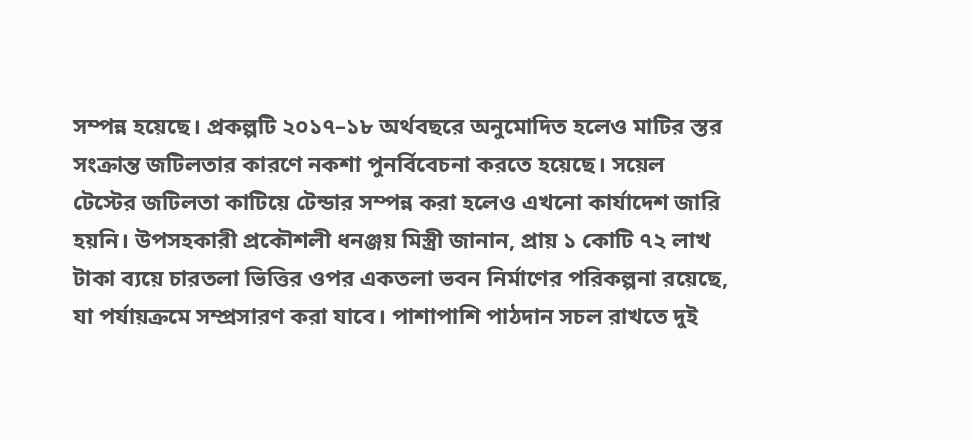সম্পন্ন হয়েছে। প্রকল্পটি ২০১৭–১৮ অর্থবছরে অনুমোদিত হলেও মাটির স্তর সংক্রান্ত জটিলতার কারণে নকশা পুনর্বিবেচনা করতে হয়েছে। সয়েল টেস্টের জটিলতা কাটিয়ে টেন্ডার সম্পন্ন করা হলেও এখনো কার্যাদেশ জারি হয়নি। উপসহকারী প্রকৌশলী ধনঞ্জয় মিস্ত্রী জানান, প্রায় ১ কোটি ৭২ লাখ টাকা ব্যয়ে চারতলা ভিত্তির ওপর একতলা ভবন নির্মাণের পরিকল্পনা রয়েছে, যা পর্যায়ক্রমে সম্প্রসারণ করা যাবে। পাশাপাশি পাঠদান সচল রাখতে দুই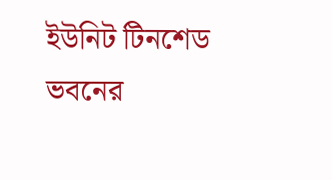ইউনিট টিনশেড ভবনের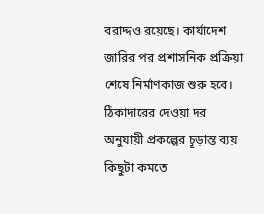বরাদ্দও রয়েছে। কার্যাদেশ জারির পর প্রশাসনিক প্রক্রিয়া শেষে নির্মাণকাজ শুরু হবে। ঠিকাদারের দেওয়া দর অনুযায়ী প্রকল্পের চূড়ান্ত ব্যয় কিছুটা কমতে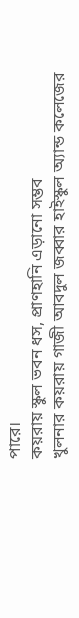পারে।
কয়রায় স্কুল ভবন ধস, প্রাণহানি এড়ানো সম্ভব
খুলনার কয়রায় গাজী আবদুল জব্বার হাইস্কুল অ্যান্ড কলেজের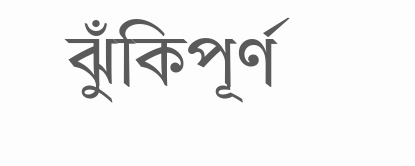ঝুঁকিপূর্ণ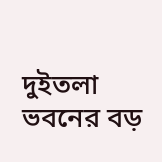দুইতলা ভবনের বড়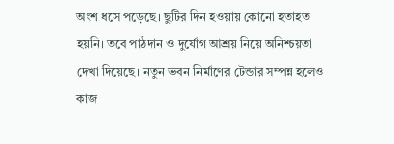অংশ ধসে পড়েছে। ছুটির দিন হওয়ায় কোনো হতাহত হয়নি। তবে পাঠদান ও দুর্যোগ আশ্রয় নিয়ে অনিশ্চয়তা দেখা দিয়েছে। নতুন ভবন নির্মাণের টেন্ডার সম্পন্ন হলেও কাজ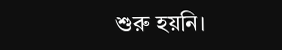শুরু হয়নি।